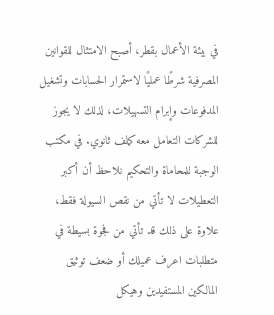في بيئة الأعمال بقطر، أصبح الامتثال للقوانين المصرفية شرطًا عمليًا لاستمرار الحسابات وتشغيل المدفوعات وإبرام التسهيلات، لذلك لا يجوز للشركات التعامل معه كملف ثانوي. في مكتب الوجبة للمحاماة والتحكيم نلاحظ أن أكبر التعطيلات لا تأتي من نقص السيولة فقط، علاوة على ذلك قد تأتي من فجوة بسيطة في متطلبات اعرف عميلك أو ضعف توثيق المالكين المستفيدين وهيكل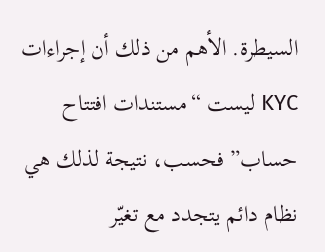السيطرة. الأهم من ذلك أن إجراءات KYC ليست “مستندات افتتاح حساب” فحسب، نتيجة لذلك هي نظام دائم يتجدد مع تغيّر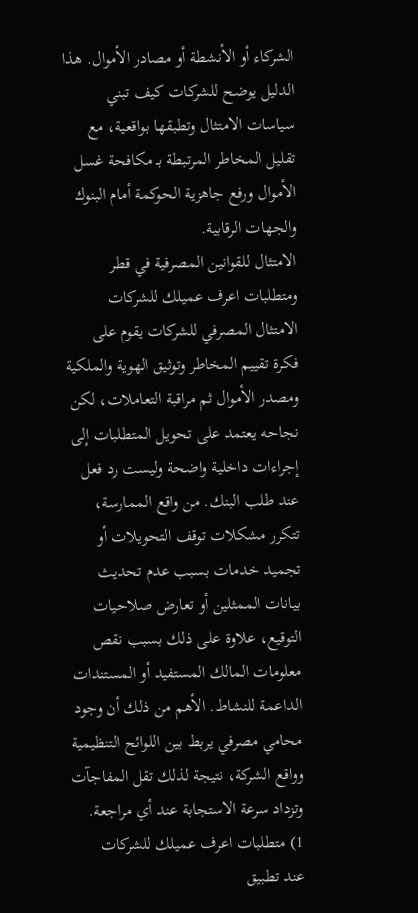الشركاء أو الأنشطة أو مصادر الأموال. هذا الدليل يوضح للشركات كيف تبني سياسات الامتثال وتطبقها بواقعية، مع تقليل المخاطر المرتبطة بـ مكافحة غسل الأموال ورفع جاهزية الحوكمة أمام البنوك والجهات الرقابية.
الامتثال للقوانين المصرفية في قطر ومتطلبات اعرف عميلك للشركات
الامتثال المصرفي للشركات يقوم على فكرة تقييم المخاطر وتوثيق الهوية والملكية ومصدر الأموال ثم مراقبة التعاملات، لكن نجاحه يعتمد على تحويل المتطلبات إلى إجراءات داخلية واضحة وليست رد فعل عند طلب البنك. من واقع الممارسة، تتكرر مشكلات توقف التحويلات أو تجميد خدمات بسبب عدم تحديث بيانات الممثلين أو تعارض صلاحيات التوقيع، علاوة على ذلك بسبب نقص معلومات المالك المستفيد أو المستندات الداعمة للنشاط. الأهم من ذلك أن وجود محامي مصرفي يربط بين اللوائح التنظيمية وواقع الشركة، نتيجة لذلك تقل المفاجآت وتزداد سرعة الاستجابة عند أي مراجعة.
1) متطلبات اعرف عميلك للشركات
عند تطبيق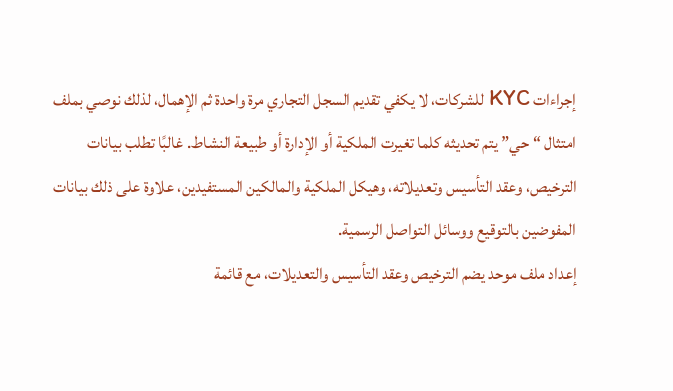إجراءات KYC للشركات، لا يكفي تقديم السجل التجاري مرة واحدة ثم الإهمال، لذلك نوصي بملف امتثال “حي” يتم تحديثه كلما تغيرت الملكية أو الإدارة أو طبيعة النشاط. غالبًا تطلب بيانات الترخيص، وعقد التأسيس وتعديلاته، وهيكل الملكية والمالكين المستفيدين، علاوة على ذلك بيانات المفوضين بالتوقيع ووسائل التواصل الرسمية.
إعداد ملف موحد يضم الترخيص وعقد التأسيس والتعديلات، مع قائمة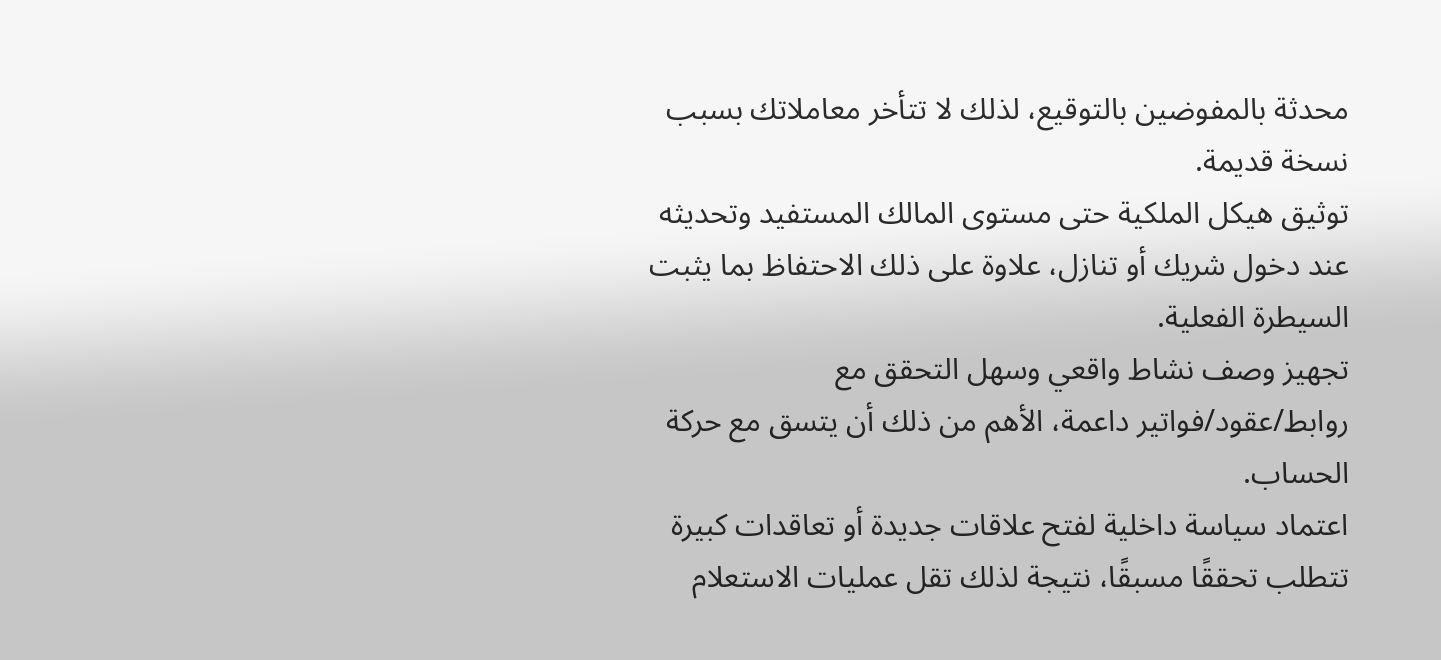محدثة بالمفوضين بالتوقيع، لذلك لا تتأخر معاملاتك بسبب نسخة قديمة.
توثيق هيكل الملكية حتى مستوى المالك المستفيد وتحديثه عند دخول شريك أو تنازل، علاوة على ذلك الاحتفاظ بما يثبت السيطرة الفعلية.
تجهيز وصف نشاط واقعي وسهل التحقق مع روابط/عقود/فواتير داعمة، الأهم من ذلك أن يتسق مع حركة الحساب.
اعتماد سياسة داخلية لفتح علاقات جديدة أو تعاقدات كبيرة تتطلب تحققًا مسبقًا، نتيجة لذلك تقل عمليات الاستعلام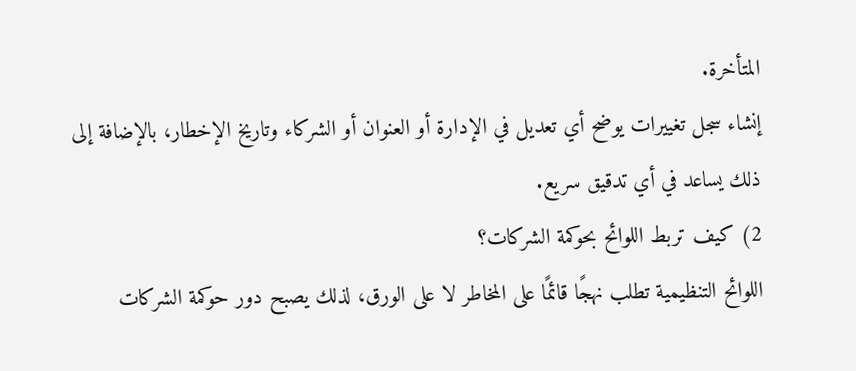المتأخرة.
إنشاء سجل تغييرات يوضح أي تعديل في الإدارة أو العنوان أو الشركاء وتاريخ الإخطار، بالإضافة إلى ذلك يساعد في أي تدقيق سريع.
2) كيف تربط اللوائح بحوكمة الشركات؟
اللوائح التنظيمية تطلب نهجًا قائمًا على المخاطر لا على الورق، لذلك يصبح دور حوكمة الشركات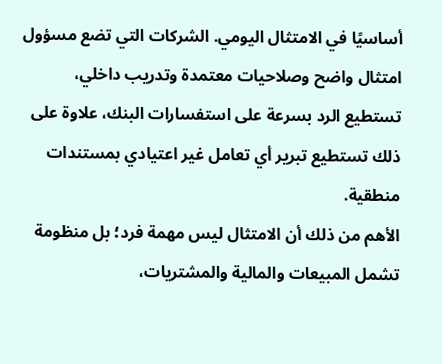أساسيًا في الامتثال اليومي. الشركات التي تضع مسؤول امتثال واضح وصلاحيات معتمدة وتدريب داخلي، تستطيع الرد بسرعة على استفسارات البنك، علاوة على ذلك تستطيع تبرير أي تعامل غير اعتيادي بمستندات منطقية.
الأهم من ذلك أن الامتثال ليس مهمة فرد؛ بل منظومة تشمل المبيعات والمالية والمشتريات،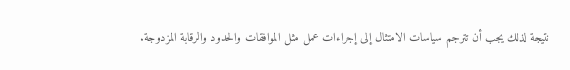نتيجة لذلك يجب أن تترجم سياسات الامتثال إلى إجراءات عمل مثل الموافقات والحدود والرقابة المزدوجة.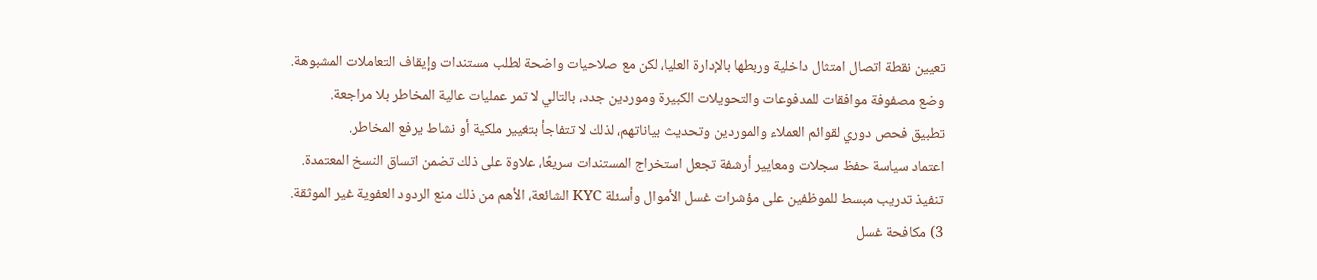تعيين نقطة اتصال امتثال داخلية وربطها بالإدارة العليا، لكن مع صلاحيات واضحة لطلب مستندات وإيقاف التعاملات المشبوهة.
وضع مصفوفة موافقات للمدفوعات والتحويلات الكبيرة وموردين جدد، بالتالي لا تمر عمليات عالية المخاطر بلا مراجعة.
تطبيق فحص دوري لقوائم العملاء والموردين وتحديث بياناتهم، لذلك لا تتفاجأ بتغيير ملكية أو نشاط يرفع المخاطر.
اعتماد سياسة حفظ سجلات ومعايير أرشفة تجعل استخراج المستندات سريعًا، علاوة على ذلك تضمن اتساق النسخ المعتمدة.
تنفيذ تدريب مبسط للموظفين على مؤشرات غسل الأموال وأسئلة KYC الشائعة، الأهم من ذلك منع الردود العفوية غير الموثقة.
3) مكافحة غسل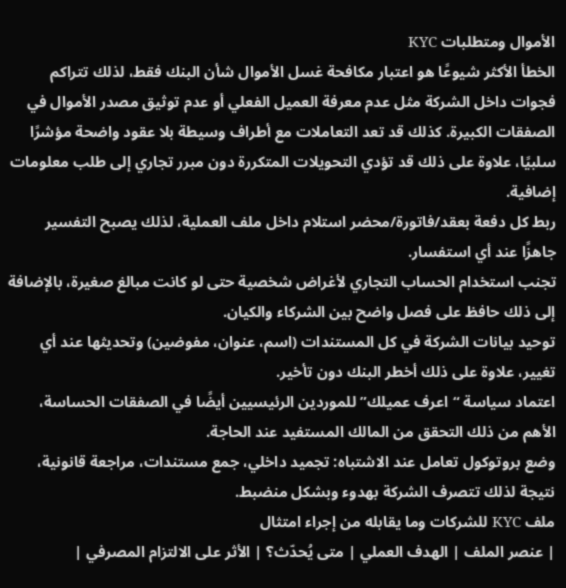الأموال ومتطلبات KYC
الخطأ الأكثر شيوعًا هو اعتبار مكافحة غسل الأموال شأن البنك فقط، لذلك تتراكم فجوات داخل الشركة مثل عدم معرفة العميل الفعلي أو عدم توثيق مصدر الأموال في الصفقات الكبيرة. كذلك قد تعد التعاملات مع أطراف وسيطة بلا عقود واضحة مؤشرًا سلبيًا، علاوة على ذلك قد تؤدي التحويلات المتكررة دون مبرر تجاري إلى طلب معلومات إضافية.
ربط كل دفعة بعقد/فاتورة/محضر استلام داخل ملف العملية، لذلك يصبح التفسير جاهزًا عند أي استفسار.
تجنب استخدام الحساب التجاري لأغراض شخصية حتى لو كانت مبالغ صغيرة، بالإضافة إلى ذلك حافظ على فصل واضح بين الشركاء والكيان.
توحيد بيانات الشركة في كل المستندات (اسم، عنوان، مفوضين) وتحديثها عند أي تغيير، علاوة على ذلك أخطر البنك دون تأخير.
اعتماد سياسة “اعرف عميلك” للموردين الرئيسيين أيضًا في الصفقات الحساسة، الأهم من ذلك التحقق من المالك المستفيد عند الحاجة.
وضع بروتوكول تعامل عند الاشتباه: تجميد داخلي، جمع مستندات، مراجعة قانونية، نتيجة لذلك تتصرف الشركة بهدوء وبشكل منضبط.
ملف KYC للشركات وما يقابله من إجراء امتثال
| عنصر الملف | الهدف العملي | متى يُحدّث؟ | الأثر على الالتزام المصرفي |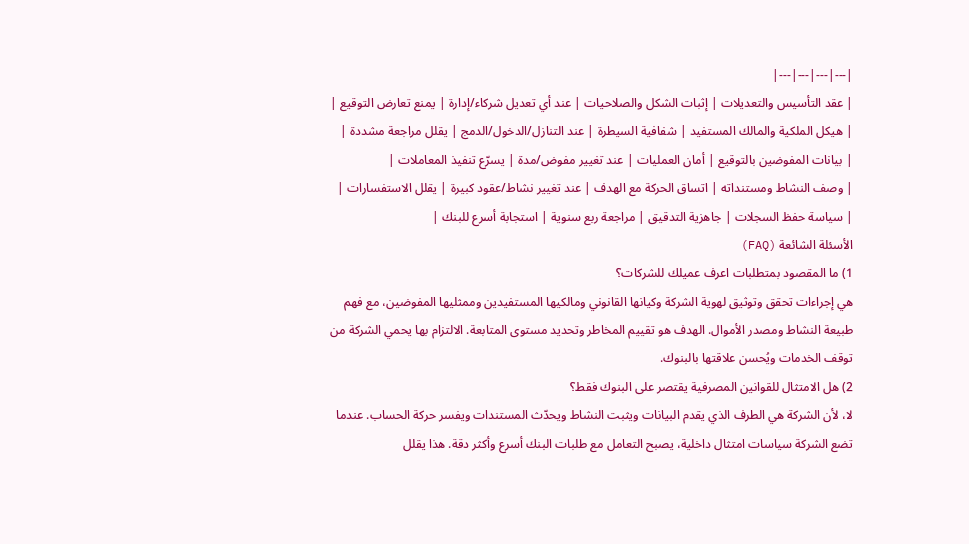|---|---|---|---|
| عقد التأسيس والتعديلات | إثبات الشكل والصلاحيات | عند أي تعديل شركاء/إدارة | يمنع تعارض التوقيع |
| هيكل الملكية والمالك المستفيد | شفافية السيطرة | عند التنازل/الدخول/الدمج | يقلل مراجعة مشددة |
| بيانات المفوضين بالتوقيع | أمان العمليات | عند تغيير مفوض/مدة | يسرّع تنفيذ المعاملات |
| وصف النشاط ومستنداته | اتساق الحركة مع الهدف | عند تغيير نشاط/عقود كبيرة | يقلل الاستفسارات |
| سياسة حفظ السجلات | جاهزية التدقيق | مراجعة ربع سنوية | استجابة أسرع للبنك |
الأسئلة الشائعة (FAQ)
1) ما المقصود بمتطلبات اعرف عميلك للشركات؟
هي إجراءات تحقق وتوثيق لهوية الشركة وكيانها القانوني ومالكيها المستفيدين وممثليها المفوضين، مع فهم طبيعة النشاط ومصدر الأموال. الهدف هو تقييم المخاطر وتحديد مستوى المتابعة. الالتزام بها يحمي الشركة من توقف الخدمات ويُحسن علاقتها بالبنوك.
2) هل الامتثال للقوانين المصرفية يقتصر على البنوك فقط؟
لا، لأن الشركة هي الطرف الذي يقدم البيانات ويثبت النشاط ويحدّث المستندات ويفسر حركة الحساب. عندما تضع الشركة سياسات امتثال داخلية، يصبح التعامل مع طلبات البنك أسرع وأكثر دقة. هذا يقلل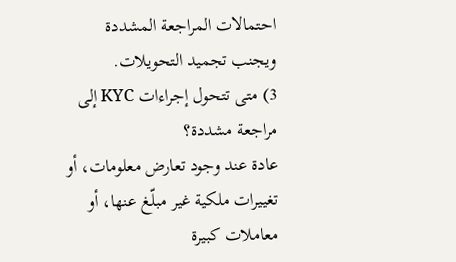احتمالات المراجعة المشددة ويجنب تجميد التحويلات.
3) متى تتحول إجراءات KYC إلى مراجعة مشددة؟
عادة عند وجود تعارض معلومات، أو تغييرات ملكية غير مبلّغ عنها، أو معاملات كبيرة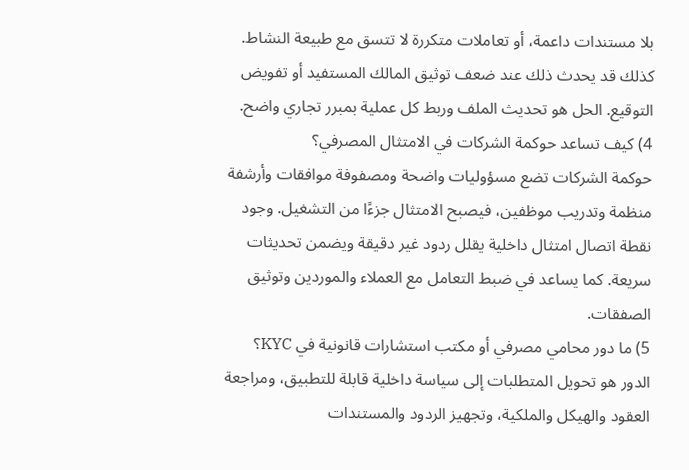بلا مستندات داعمة، أو تعاملات متكررة لا تتسق مع طبيعة النشاط. كذلك قد يحدث ذلك عند ضعف توثيق المالك المستفيد أو تفويض التوقيع. الحل هو تحديث الملف وربط كل عملية بمبرر تجاري واضح.
4) كيف تساعد حوكمة الشركات في الامتثال المصرفي؟
حوكمة الشركات تضع مسؤوليات واضحة ومصفوفة موافقات وأرشفة منظمة وتدريب موظفين، فيصبح الامتثال جزءًا من التشغيل. وجود نقطة اتصال امتثال داخلية يقلل ردود غير دقيقة ويضمن تحديثات سريعة. كما يساعد في ضبط التعامل مع العملاء والموردين وتوثيق الصفقات.
5) ما دور محامي مصرفي أو مكتب استشارات قانونية في KYC؟
الدور هو تحويل المتطلبات إلى سياسة داخلية قابلة للتطبيق، ومراجعة العقود والهيكل والملكية، وتجهيز الردود والمستندات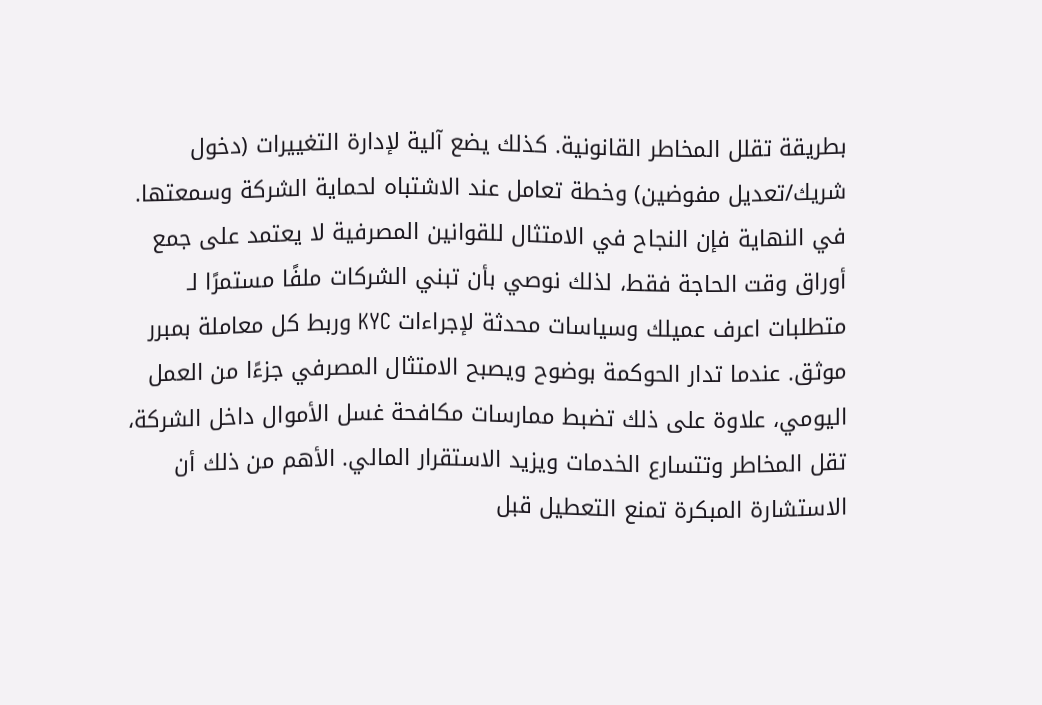بطريقة تقلل المخاطر القانونية. كذلك يضع آلية لإدارة التغييرات (دخول شريك/تعديل مفوضين) وخطة تعامل عند الاشتباه لحماية الشركة وسمعتها.
في النهاية فإن النجاح في الامتثال للقوانين المصرفية لا يعتمد على جمع أوراق وقت الحاجة فقط، لذلك نوصي بأن تبني الشركات ملفًا مستمرًا لـ متطلبات اعرف عميلك وسياسات محدثة لإجراءات KYC وربط كل معاملة بمبرر موثق. عندما تدار الحوكمة بوضوح ويصبح الامتثال المصرفي جزءًا من العمل اليومي، علاوة على ذلك تضبط ممارسات مكافحة غسل الأموال داخل الشركة، تقل المخاطر وتتسارع الخدمات ويزيد الاستقرار المالي. الأهم من ذلك أن الاستشارة المبكرة تمنع التعطيل قبل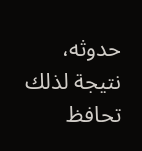حدوثه، نتيجة لذلك تحافظ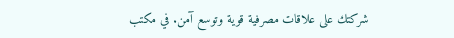شركتك على علاقات مصرفية قوية وتوسع آمن. في مكتب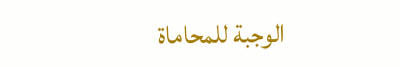الوجبة للمحاماة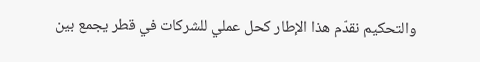والتحكيم نقدّم هذا الإطار كحل عملي للشركات في قطر يجمع بين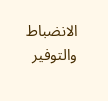الانضباط والتوفير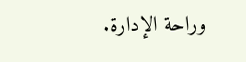وراحة الإدارة.